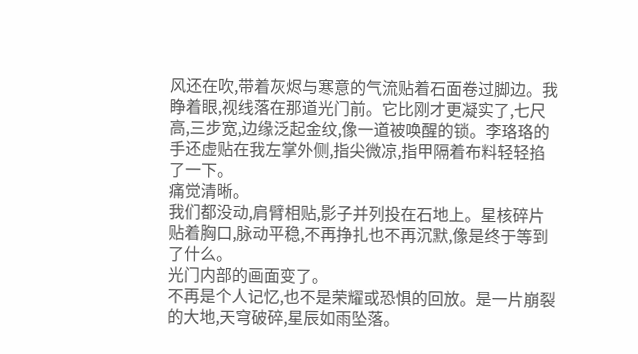风还在吹,带着灰烬与寒意的气流贴着石面卷过脚边。我睁着眼,视线落在那道光门前。它比刚才更凝实了,七尺高,三步宽,边缘泛起金纹,像一道被唤醒的锁。李珞珞的手还虚贴在我左掌外侧,指尖微凉,指甲隔着布料轻轻掐了一下。
痛觉清晰。
我们都没动,肩臂相贴,影子并列投在石地上。星核碎片贴着胸口,脉动平稳,不再挣扎也不再沉默,像是终于等到了什么。
光门内部的画面变了。
不再是个人记忆,也不是荣耀或恐惧的回放。是一片崩裂的大地,天穹破碎,星辰如雨坠落。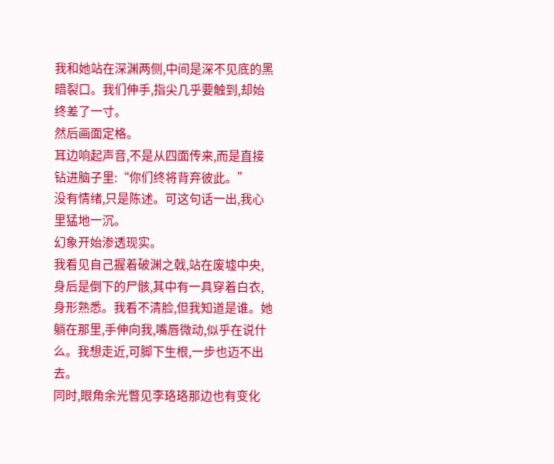我和她站在深渊两侧,中间是深不见底的黑暗裂口。我们伸手,指尖几乎要触到,却始终差了一寸。
然后画面定格。
耳边响起声音,不是从四面传来,而是直接钻进脑子里:“你们终将背弃彼此。”
没有情绪,只是陈述。可这句话一出,我心里猛地一沉。
幻象开始渗透现实。
我看见自己握着破渊之戟,站在废墟中央,身后是倒下的尸骸,其中有一具穿着白衣,身形熟悉。我看不清脸,但我知道是谁。她躺在那里,手伸向我,嘴唇微动,似乎在说什么。我想走近,可脚下生根,一步也迈不出去。
同时,眼角余光瞥见李珞珞那边也有变化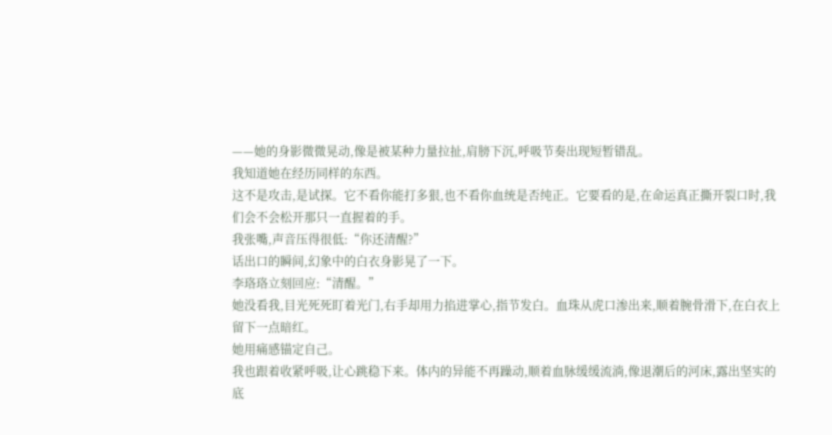——她的身影微微晃动,像是被某种力量拉扯,肩膀下沉,呼吸节奏出现短暂错乱。
我知道她在经历同样的东西。
这不是攻击,是试探。它不看你能打多狠,也不看你血统是否纯正。它要看的是,在命运真正撕开裂口时,我们会不会松开那只一直握着的手。
我张嘴,声音压得很低:“你还清醒?”
话出口的瞬间,幻象中的白衣身影晃了一下。
李珞珞立刻回应:“清醒。”
她没看我,目光死死盯着光门,右手却用力掐进掌心,指节发白。血珠从虎口渗出来,顺着腕骨滑下,在白衣上留下一点暗红。
她用痛感锚定自己。
我也跟着收紧呼吸,让心跳稳下来。体内的异能不再躁动,顺着血脉缓缓流淌,像退潮后的河床,露出坚实的底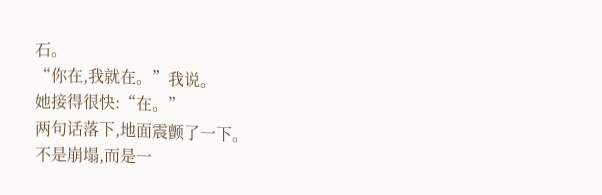石。
“你在,我就在。”我说。
她接得很快:“在。”
两句话落下,地面震颤了一下。
不是崩塌,而是一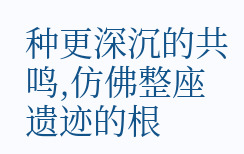种更深沉的共鸣,仿佛整座遗迹的根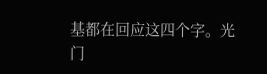基都在回应这四个字。光门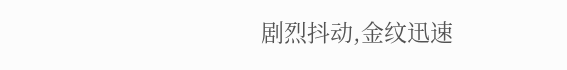剧烈抖动,金纹迅速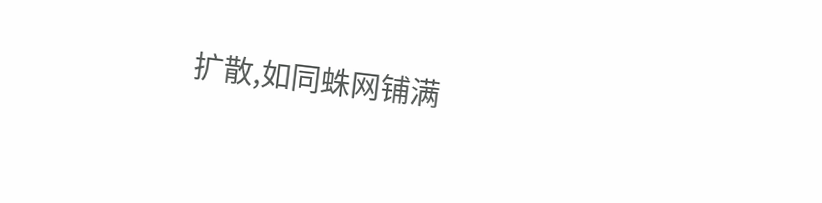扩散,如同蛛网铺满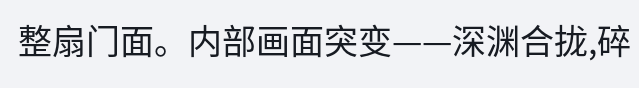整扇门面。内部画面突变——深渊合拢,碎